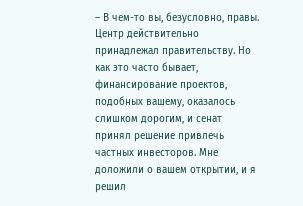– В чем-то вы, безусловно, правы. Центр действительно принадлежал правительству. Но как это часто бывает, финансирование проектов, подобных вашему, оказалось слишком дорогим, и сенат принял решение привлечь частных инвесторов. Мне доложили о вашем открытии, и я решил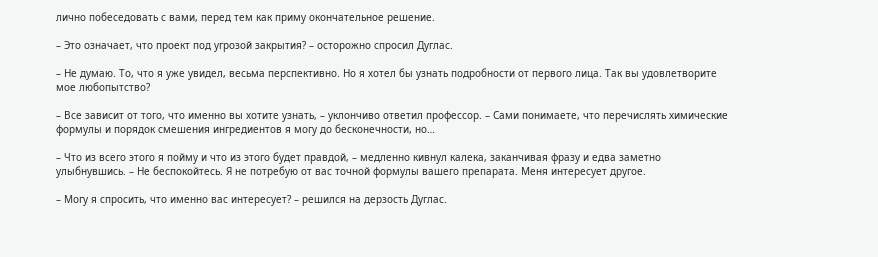лично побеседовать с вами, перед тем как приму окончательное решение.

– Это означает, что проект под угрозой закрытия? – осторожно спросил Дуглас.

– Не думаю. То, что я уже увидел, весьма перспективно. Но я хотел бы узнать подробности от первого лица. Так вы удовлетворите мое любопытство?

– Все зависит от того, что именно вы хотите узнать, – уклончиво ответил профессор. – Сами понимаете, что перечислять химические формулы и порядок смешения ингредиентов я могу до бесконечности, но…

– Что из всего этого я пойму и что из этого будет правдой, – медленно кивнул калека, заканчивая фразу и едва заметно улыбнувшись. – Не беспокойтесь. Я не потребую от вас точной формулы вашего препарата. Меня интересует другое.

– Могу я спросить, что именно вас интересует? – решился на дерзость Дуглас.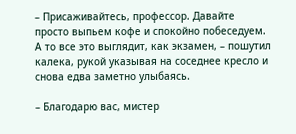– Присаживайтесь, профессор. Давайте просто выпьем кофе и спокойно побеседуем. А то все это выглядит, как экзамен, – пошутил калека, рукой указывая на соседнее кресло и снова едва заметно улыбаясь.

– Благодарю вас, мистер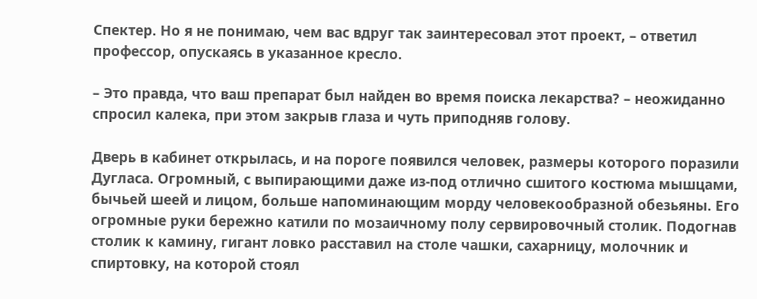Спектер. Но я не понимаю, чем вас вдруг так заинтересовал этот проект, – ответил профессор, опускаясь в указанное кресло.

– Это правда, что ваш препарат был найден во время поиска лекарства? – неожиданно спросил калека, при этом закрыв глаза и чуть приподняв голову.

Дверь в кабинет открылась, и на пороге появился человек, размеры которого поразили Дугласа. Огромный, с выпирающими даже из-под отлично сшитого костюма мышцами, бычьей шеей и лицом, больше напоминающим морду человекообразной обезьяны. Его огромные руки бережно катили по мозаичному полу сервировочный столик. Подогнав столик к камину, гигант ловко расставил на столе чашки, сахарницу, молочник и спиртовку, на которой стоял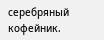серебряный кофейник.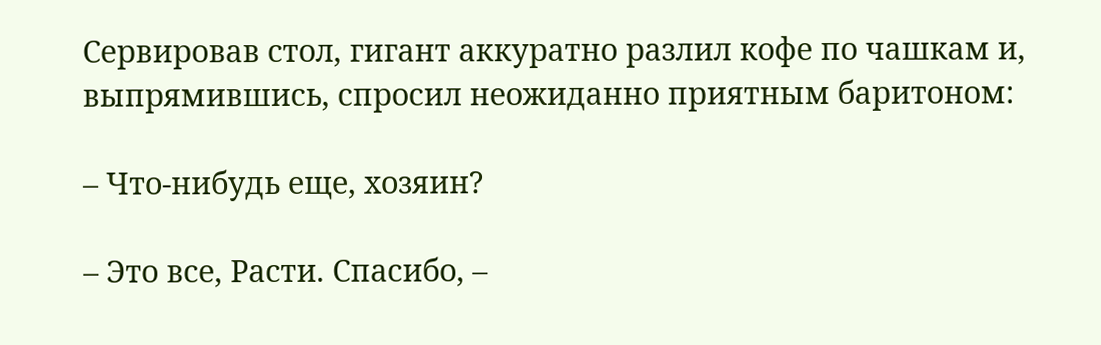Сервировав стол, гигант аккуратно разлил кофе по чашкам и, выпрямившись, спросил неожиданно приятным баритоном:

– Что-нибудь еще, хозяин?

– Это все, Расти. Спасибо, –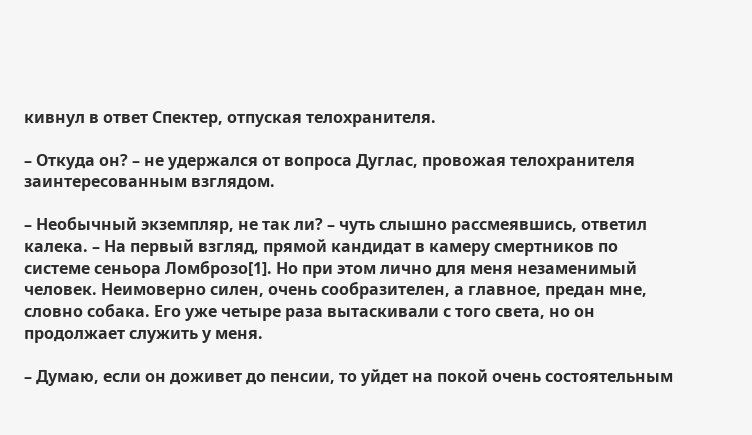кивнул в ответ Спектер, отпуская телохранителя.

– Откуда он? – не удержался от вопроса Дуглас, провожая телохранителя заинтересованным взглядом.

– Необычный экземпляр, не так ли? – чуть слышно рассмеявшись, ответил калека. – На первый взгляд, прямой кандидат в камеру смертников по системе сеньора Ломброзо[1]. Но при этом лично для меня незаменимый человек. Неимоверно силен, очень сообразителен, а главное, предан мне, словно собака. Его уже четыре раза вытаскивали с того света, но он продолжает служить у меня.

– Думаю, если он доживет до пенсии, то уйдет на покой очень состоятельным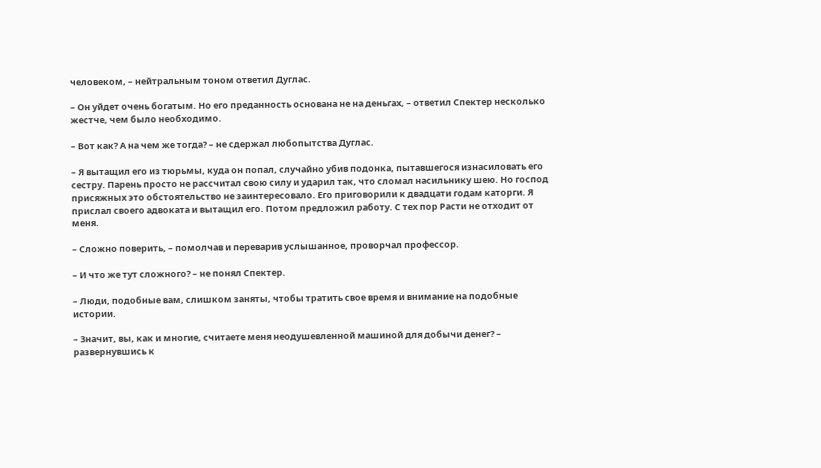человеком, – нейтральным тоном ответил Дуглас.

– Он уйдет очень богатым. Но его преданность основана не на деньгах, – ответил Спектер несколько жестче, чем было необходимо.

– Вот как? А на чем же тогда? – не сдержал любопытства Дуглас.

– Я вытащил его из тюрьмы, куда он попал, случайно убив подонка, пытавшегося изнасиловать его сестру. Парень просто не рассчитал свою силу и ударил так, что сломал насильнику шею. Но господ присяжных это обстоятельство не заинтересовало. Его приговорили к двадцати годам каторги. Я прислал своего адвоката и вытащил его. Потом предложил работу. С тех пор Расти не отходит от меня.

– Сложно поверить, – помолчав и переварив услышанное, проворчал профессор.

– И что же тут сложного? – не понял Спектер.

– Люди, подобные вам, слишком заняты, чтобы тратить свое время и внимание на подобные истории.

– Значит, вы, как и многие, считаете меня неодушевленной машиной для добычи денег? – развернувшись к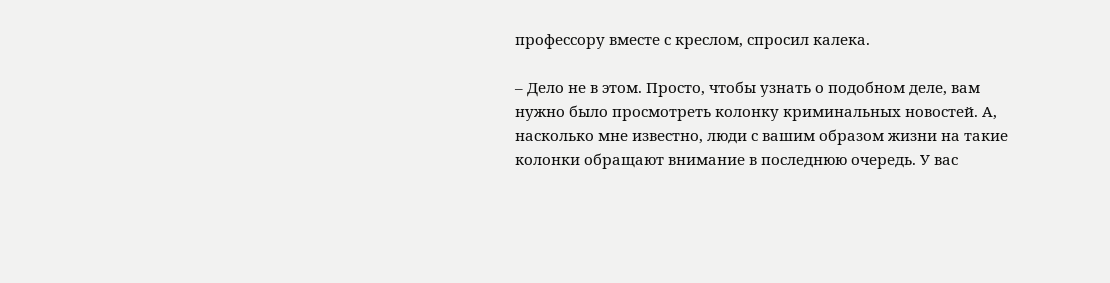профессору вместе с креслом, спросил калека.

– Дело не в этом. Просто, чтобы узнать о подобном деле, вам нужно было просмотреть колонку криминальных новостей. А, насколько мне известно, люди с вашим образом жизни на такие колонки обращают внимание в последнюю очередь. У вас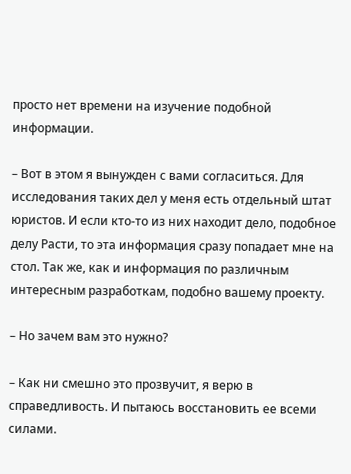просто нет времени на изучение подобной информации.

– Вот в этом я вынужден с вами согласиться. Для исследования таких дел у меня есть отдельный штат юристов. И если кто-то из них находит дело, подобное делу Расти, то эта информация сразу попадает мне на стол. Так же, как и информация по различным интересным разработкам, подобно вашему проекту.

– Но зачем вам это нужно?

– Как ни смешно это прозвучит, я верю в справедливость. И пытаюсь восстановить ее всеми силами.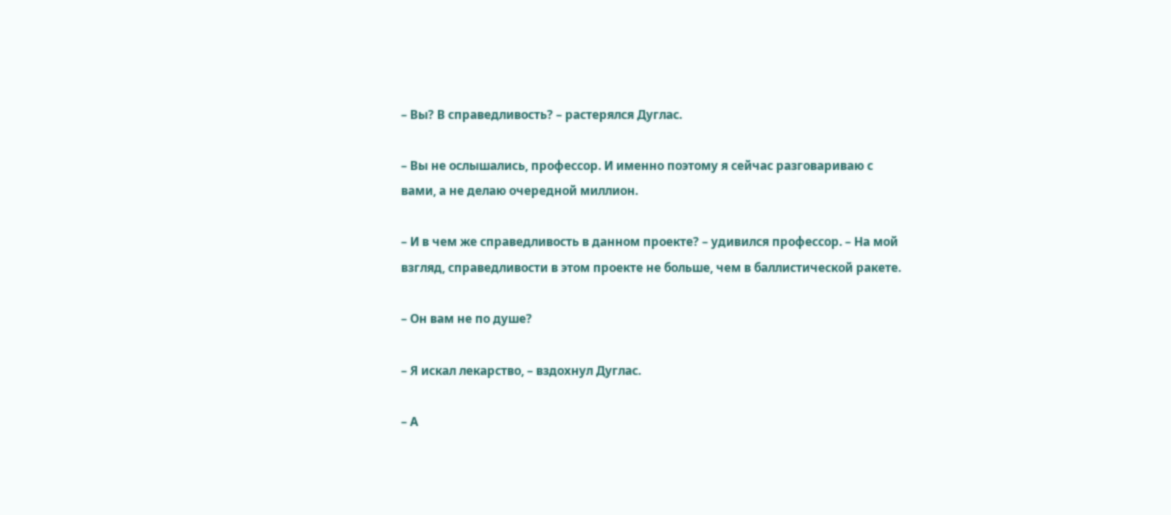– Вы? В справедливость? – растерялся Дуглас.

– Вы не ослышались, профессор. И именно поэтому я сейчас разговариваю с вами, а не делаю очередной миллион.

– И в чем же справедливость в данном проекте? – удивился профессор. – На мой взгляд, справедливости в этом проекте не больше, чем в баллистической ракете.

– Он вам не по душе?

– Я искал лекарство, – вздохнул Дуглас.

– А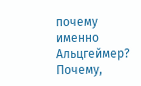почему именно Альцгеймер? Почему,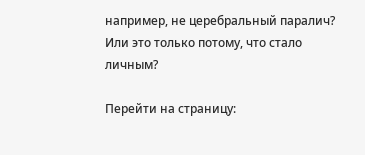например, не церебральный паралич? Или это только потому, что стало личным?

Перейти на страницу: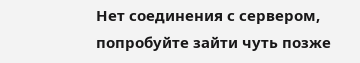Нет соединения с сервером, попробуйте зайти чуть позже